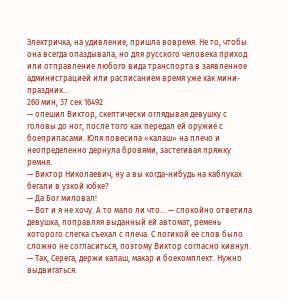Электричка, на удивление, пришла вовремя. Не то, чтобы она всегда опаздывала, но для русского человека приход или отправление любого вида транспорта в заявленное администрацией или расписанием время уже как мини-праздник…
260 мин, 37 сек 16492
— опешил Виктор, скептически оглядывая девушку с головы до ног, после того как передал ей оружие с боеприпасами. Юля повесила «калаш» на плечо и неопределенно дернула бровями, застегивая пряжку ремня.
— Виктор Николаевич, ну а вы когда-нибудь на каблуках бегали в узкой юбке?
— Да Бог миловал!
— Вот и я не хочу. А то мало ли что… — спокойно ответила девушка, поправляя выданный ей автомат, ремень которого слегка съехал с плеча. С логикой ее слов было сложно не согласиться, поэтому Виктор согласно кивнул.
— Так, Серега, держи калаш, макар и боекомплект. Нужно выдвигаться.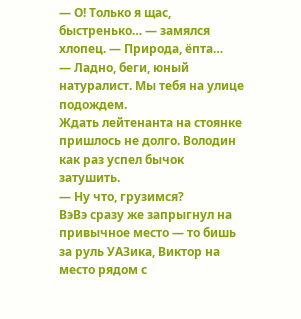— О! Только я щас, быстренько… — замялся хлопец. — Природа, ёпта…
— Ладно, беги, юный натуралист. Мы тебя на улице подождем.
Ждать лейтенанта на стоянке пришлось не долго. Володин как раз успел бычок затушить.
— Ну что, грузимся?
ВэВэ сразу же запрыгнул на привычное место — то бишь за руль УАЗика, Виктор на место рядом с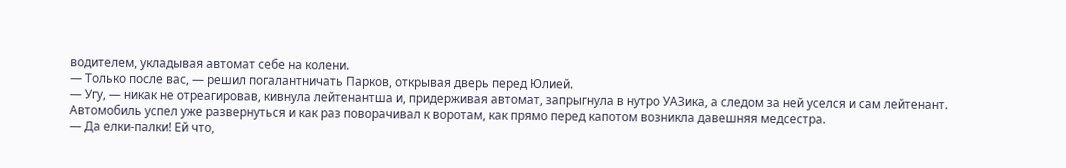водителем, укладывая автомат себе на колени.
— Только после вас, — решил погалантничать Парков, открывая дверь перед Юлией.
— Угу, — никак не отреагировав, кивнула лейтенантша и, придерживая автомат, запрыгнула в нутро УАЗика, а следом за ней уселся и сам лейтенант.
Автомобиль успел уже развернуться и как раз поворачивал к воротам, как прямо перед капотом возникла давешняя медсестра.
— Да елки-палки! Ей что,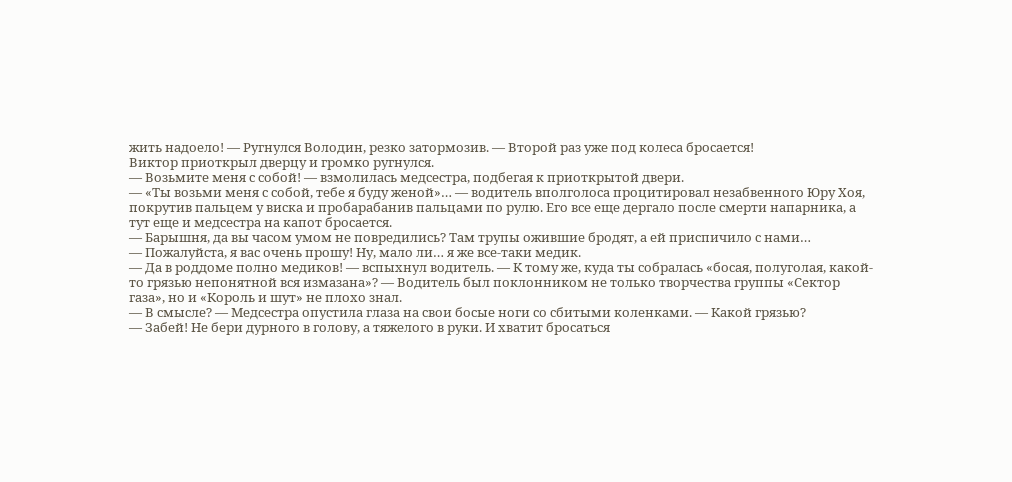жить надоело! — Ругнулся Володин, резко затормозив. — Второй раз уже под колеса бросается!
Виктор приоткрыл дверцу и громко ругнулся.
— Возьмите меня с собой! — взмолилась медсестра, подбегая к приоткрытой двери.
— «Ты возьми меня с собой, тебе я буду женой»… — водитель вполголоса процитировал незабвенного Юру Хоя, покрутив пальцем у виска и пробарабанив пальцами по рулю. Его все еще дергало после смерти напарника, а тут еще и медсестра на капот бросается.
— Барышня, да вы часом умом не повредились? Там трупы ожившие бродят, а ей приспичило с нами…
— Пожалуйста, я вас очень прошу! Ну, мало ли… я же все-таки медик.
— Да в роддоме полно медиков! — вспыхнул водитель. — К тому же, куда ты собралась «босая, полуголая, какой-то грязью непонятной вся измазана»? — Водитель был поклонником не только творчества группы «Сектор газа», но и «Король и шут» не плохо знал.
— В смысле? — Медсестра опустила глаза на свои босые ноги со сбитыми коленками. — Какой грязью?
— Забей! Не бери дурного в голову, а тяжелого в руки. И хватит бросаться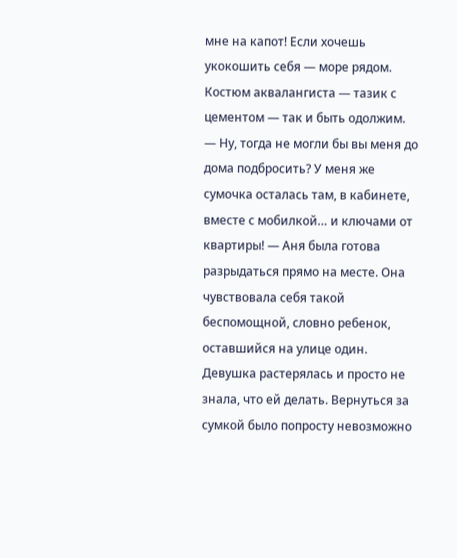мне на капот! Если хочешь укокошить себя — море рядом. Костюм аквалангиста — тазик с цементом — так и быть одолжим.
— Ну, тогда не могли бы вы меня до дома подбросить? У меня же сумочка осталась там, в кабинете, вместе с мобилкой… и ключами от квартиры! — Аня была готова разрыдаться прямо на месте. Она чувствовала себя такой беспомощной, словно ребенок, оставшийся на улице один. Девушка растерялась и просто не знала, что ей делать. Вернуться за сумкой было попросту невозможно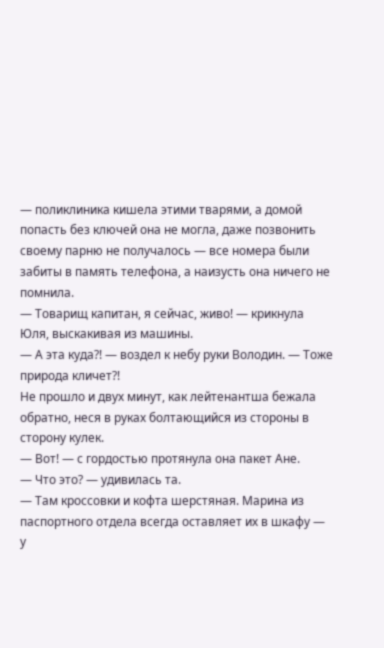— поликлиника кишела этими тварями, а домой попасть без ключей она не могла, даже позвонить своему парню не получалось — все номера были забиты в память телефона, а наизусть она ничего не помнила.
— Товарищ капитан, я сейчас, живо! — крикнула Юля, выскакивая из машины.
— А эта куда?! — воздел к небу руки Володин. — Тоже природа кличет?!
Не прошло и двух минут, как лейтенантша бежала обратно, неся в руках болтающийся из стороны в сторону кулек.
— Вот! — с гордостью протянула она пакет Ане.
— Что это? — удивилась та.
— Там кроссовки и кофта шерстяная. Марина из паспортного отдела всегда оставляет их в шкафу — у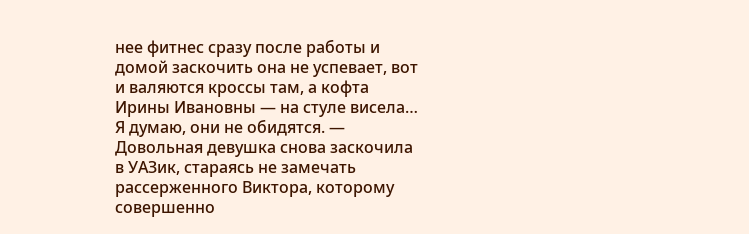нее фитнес сразу после работы и домой заскочить она не успевает, вот и валяются кроссы там, а кофта Ирины Ивановны — на стуле висела… Я думаю, они не обидятся. — Довольная девушка снова заскочила в УАЗик, стараясь не замечать рассерженного Виктора, которому совершенно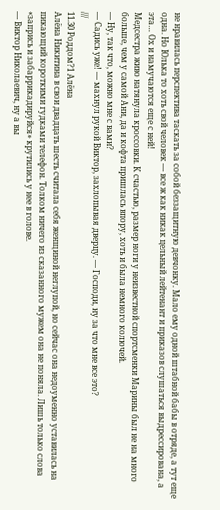не нравилась перспектива таскать за собой беззащитную девчонку. Мало ему одной штабной бабы в отряде, а тут еще одна. Но Юлька то хоть свой человек — все ж как никак цельный лейтенант и приказов слушаться выдрессирована, а эта… Ох и намучаются еще с ней!
Медсестра живо натянула кроссовки. К счастью, размер ноги у неизвестной спортсменки Марины был не на много больше, чем у самой Ани, да и кофта пришлась впору, хоть и была немного колючей.
— Ну, так что, можно мне с вами?
— Садись уже! — махнул рукой Виктор, захлопывая дверцу. — Господи, ну за что мне все это?
///
11.30 Роддом?1 Алёна
Алёна Никитина в свои двадцать шесть считала себя женщиной неглупой, но сейчас она недоуменно уставилась на пикающий короткими гудками телефон. Толком ничего из сказанного мужем она не поняла. Лишь только слова «запрись и забаррикадируйся» крутились у нее в голове.
— Виктор Николаевич, ну а вы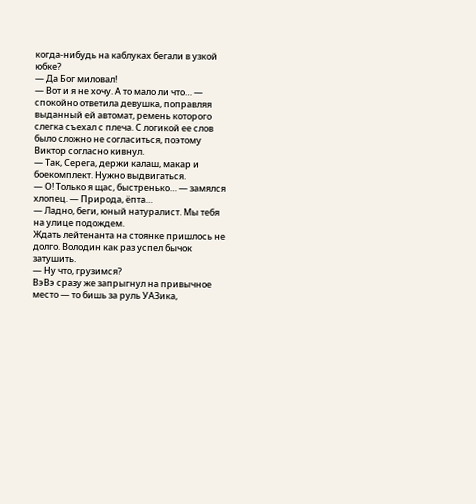когда-нибудь на каблуках бегали в узкой юбке?
— Да Бог миловал!
— Вот и я не хочу. А то мало ли что… — спокойно ответила девушка, поправляя выданный ей автомат, ремень которого слегка съехал с плеча. С логикой ее слов было сложно не согласиться, поэтому Виктор согласно кивнул.
— Так, Серега, держи калаш, макар и боекомплект. Нужно выдвигаться.
— О! Только я щас, быстренько… — замялся хлопец. — Природа, ёпта…
— Ладно, беги, юный натуралист. Мы тебя на улице подождем.
Ждать лейтенанта на стоянке пришлось не долго. Володин как раз успел бычок затушить.
— Ну что, грузимся?
ВэВэ сразу же запрыгнул на привычное место — то бишь за руль УАЗика,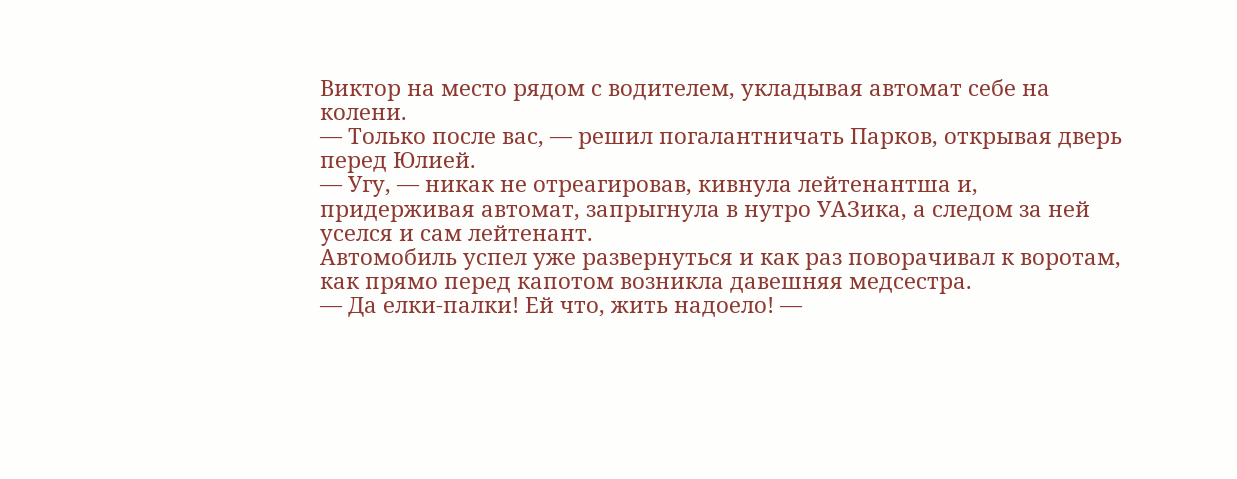Виктор на место рядом с водителем, укладывая автомат себе на колени.
— Только после вас, — решил погалантничать Парков, открывая дверь перед Юлией.
— Угу, — никак не отреагировав, кивнула лейтенантша и, придерживая автомат, запрыгнула в нутро УАЗика, а следом за ней уселся и сам лейтенант.
Автомобиль успел уже развернуться и как раз поворачивал к воротам, как прямо перед капотом возникла давешняя медсестра.
— Да елки-палки! Ей что, жить надоело! —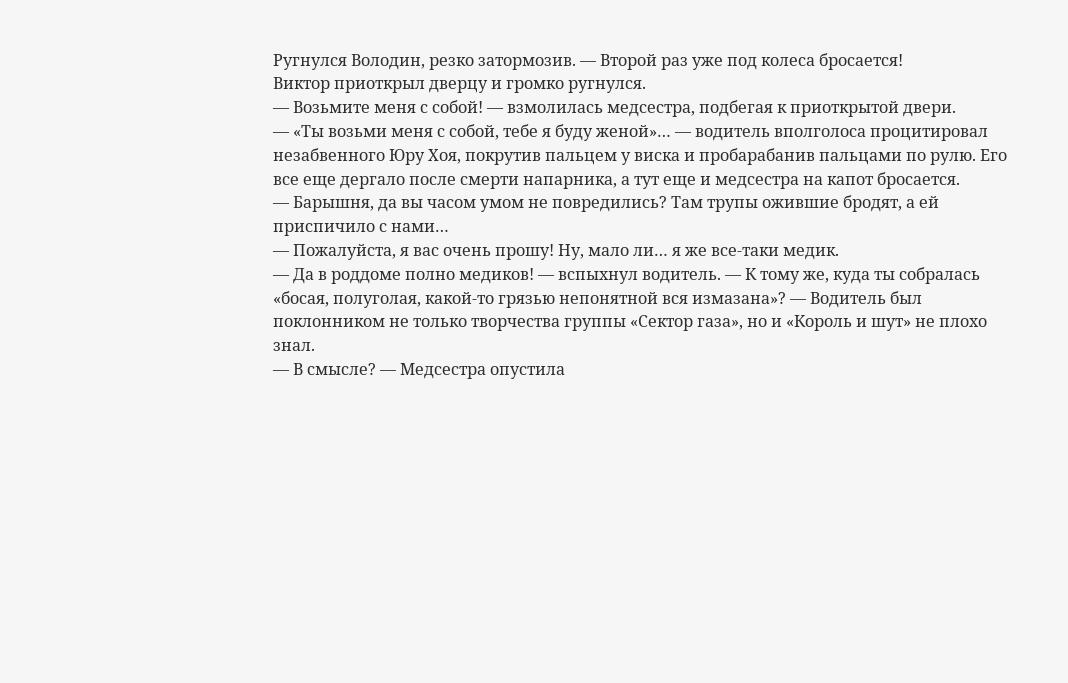Ругнулся Володин, резко затормозив. — Второй раз уже под колеса бросается!
Виктор приоткрыл дверцу и громко ругнулся.
— Возьмите меня с собой! — взмолилась медсестра, подбегая к приоткрытой двери.
— «Ты возьми меня с собой, тебе я буду женой»… — водитель вполголоса процитировал незабвенного Юру Хоя, покрутив пальцем у виска и пробарабанив пальцами по рулю. Его все еще дергало после смерти напарника, а тут еще и медсестра на капот бросается.
— Барышня, да вы часом умом не повредились? Там трупы ожившие бродят, а ей приспичило с нами…
— Пожалуйста, я вас очень прошу! Ну, мало ли… я же все-таки медик.
— Да в роддоме полно медиков! — вспыхнул водитель. — К тому же, куда ты собралась «босая, полуголая, какой-то грязью непонятной вся измазана»? — Водитель был поклонником не только творчества группы «Сектор газа», но и «Король и шут» не плохо знал.
— В смысле? — Медсестра опустила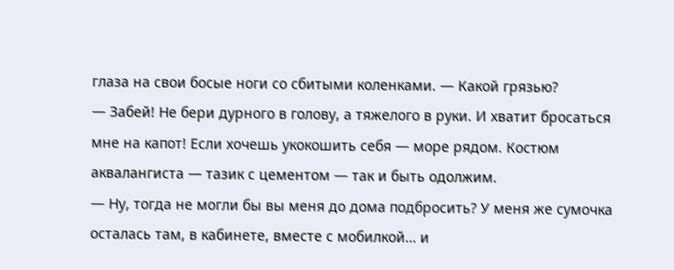глаза на свои босые ноги со сбитыми коленками. — Какой грязью?
— Забей! Не бери дурного в голову, а тяжелого в руки. И хватит бросаться мне на капот! Если хочешь укокошить себя — море рядом. Костюм аквалангиста — тазик с цементом — так и быть одолжим.
— Ну, тогда не могли бы вы меня до дома подбросить? У меня же сумочка осталась там, в кабинете, вместе с мобилкой… и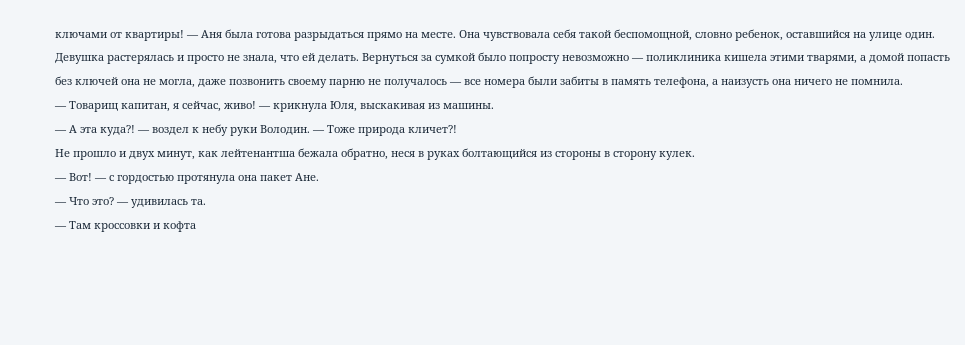ключами от квартиры! — Аня была готова разрыдаться прямо на месте. Она чувствовала себя такой беспомощной, словно ребенок, оставшийся на улице один. Девушка растерялась и просто не знала, что ей делать. Вернуться за сумкой было попросту невозможно — поликлиника кишела этими тварями, а домой попасть без ключей она не могла, даже позвонить своему парню не получалось — все номера были забиты в память телефона, а наизусть она ничего не помнила.
— Товарищ капитан, я сейчас, живо! — крикнула Юля, выскакивая из машины.
— А эта куда?! — воздел к небу руки Володин. — Тоже природа кличет?!
Не прошло и двух минут, как лейтенантша бежала обратно, неся в руках болтающийся из стороны в сторону кулек.
— Вот! — с гордостью протянула она пакет Ане.
— Что это? — удивилась та.
— Там кроссовки и кофта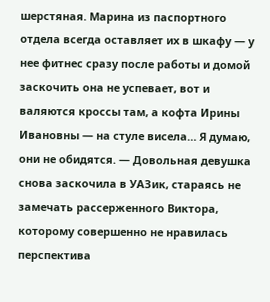шерстяная. Марина из паспортного отдела всегда оставляет их в шкафу — у нее фитнес сразу после работы и домой заскочить она не успевает, вот и валяются кроссы там, а кофта Ирины Ивановны — на стуле висела… Я думаю, они не обидятся. — Довольная девушка снова заскочила в УАЗик, стараясь не замечать рассерженного Виктора, которому совершенно не нравилась перспектива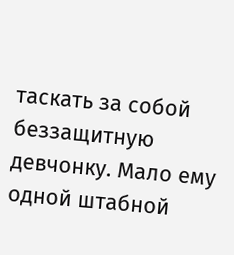таскать за собой беззащитную девчонку. Мало ему одной штабной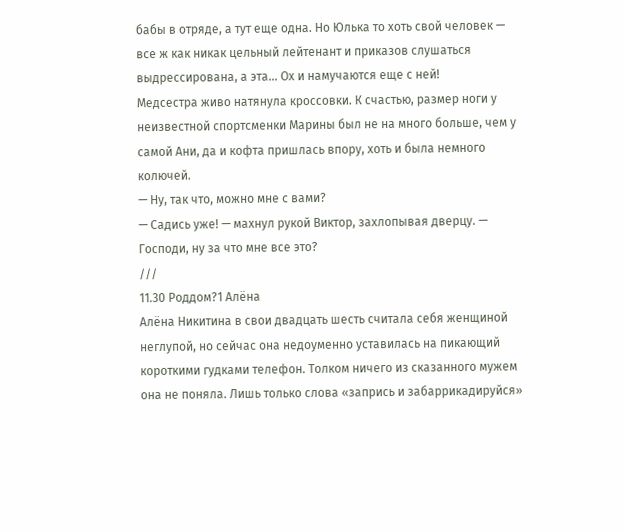бабы в отряде, а тут еще одна. Но Юлька то хоть свой человек — все ж как никак цельный лейтенант и приказов слушаться выдрессирована, а эта… Ох и намучаются еще с ней!
Медсестра живо натянула кроссовки. К счастью, размер ноги у неизвестной спортсменки Марины был не на много больше, чем у самой Ани, да и кофта пришлась впору, хоть и была немного колючей.
— Ну, так что, можно мне с вами?
— Садись уже! — махнул рукой Виктор, захлопывая дверцу. — Господи, ну за что мне все это?
///
11.30 Роддом?1 Алёна
Алёна Никитина в свои двадцать шесть считала себя женщиной неглупой, но сейчас она недоуменно уставилась на пикающий короткими гудками телефон. Толком ничего из сказанного мужем она не поняла. Лишь только слова «запрись и забаррикадируйся»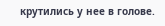крутились у нее в голове.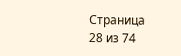Страница 28 из 74